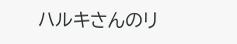ハルキさんのリ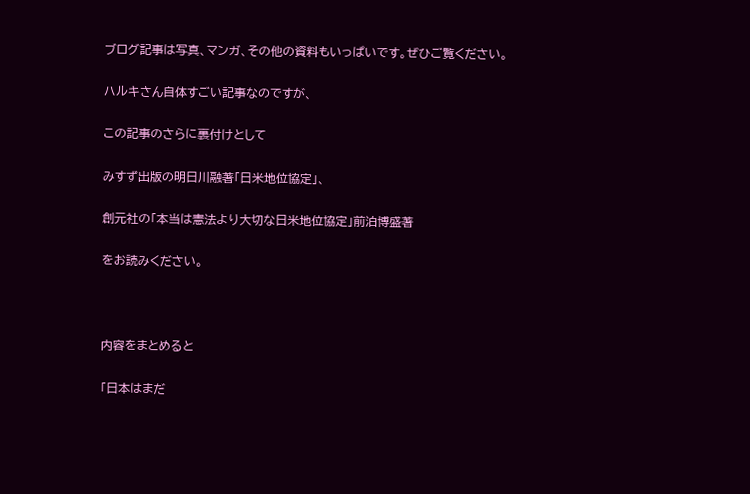ブログ記事は写真、マンガ、その他の資料もいっぱいです。ぜひご覧ください。

ハルキさん自体すごい記事なのですが、

この記事のさらに裏付けとして

みすず出版の明日川融著「日米地位協定」、

創元社の「本当は憲法より大切な日米地位協定」前泊博盛著

をお読みください。



内容をまとめると

「日本はまだ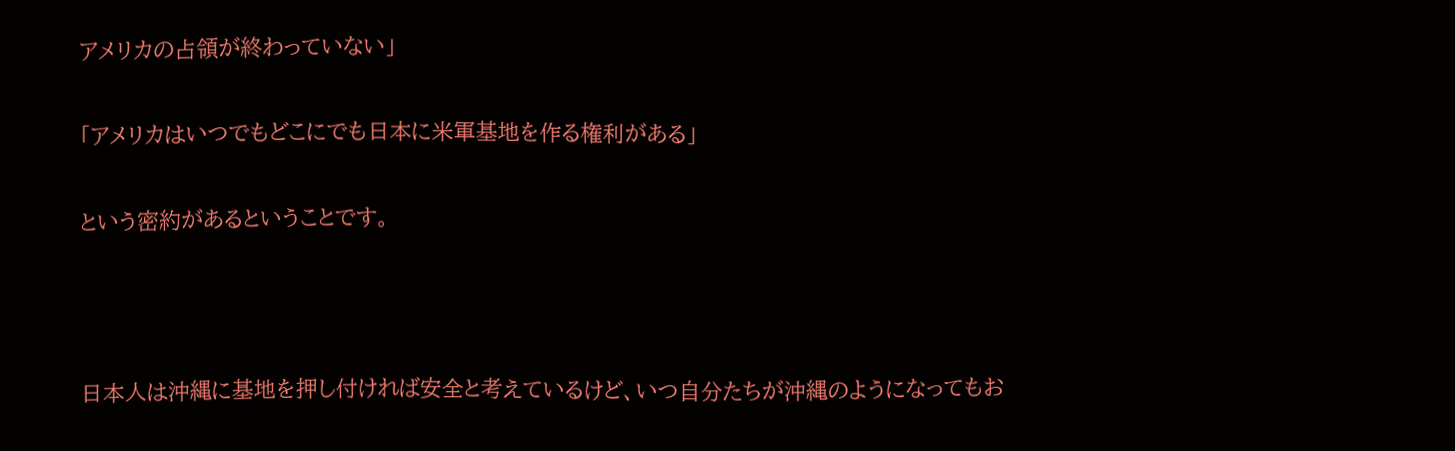アメリカの占領が終わっていない」

「アメリカはいつでもどこにでも日本に米軍基地を作る権利がある」

という密約があるということです。



日本人は沖縄に基地を押し付ければ安全と考えているけど、いつ自分たちが沖縄のようになってもお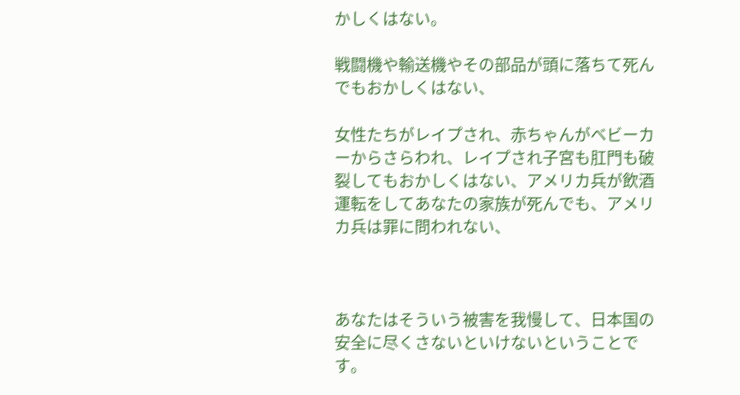かしくはない。

戦闘機や輸送機やその部品が頭に落ちて死んでもおかしくはない、

女性たちがレイプされ、赤ちゃんがベビーカーからさらわれ、レイプされ子宮も肛門も破裂してもおかしくはない、アメリカ兵が飲酒運転をしてあなたの家族が死んでも、アメリカ兵は罪に問われない、



あなたはそういう被害を我慢して、日本国の安全に尽くさないといけないということです。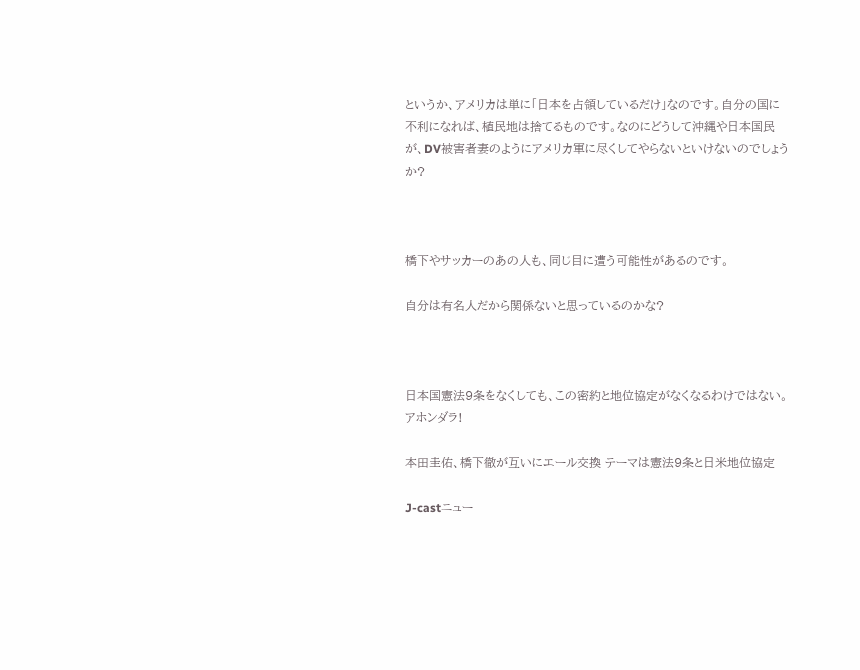というか、アメリカは単に「日本を占領しているだけ」なのです。自分の国に不利になれば、植民地は捨てるものです。なのにどうして沖縄や日本国民が、DV被害者妻のようにアメリカ軍に尽くしてやらないといけないのでしょうか?



橋下やサッカーのあの人も、同じ目に遭う可能性があるのです。

自分は有名人だから関係ないと思っているのかな?



日本国憲法9条をなくしても、この密約と地位協定がなくなるわけではない。アホンダラ!

本田圭佑、橋下徹が互いにエール交換 テーマは憲法9条と日米地位協定

J-castニュー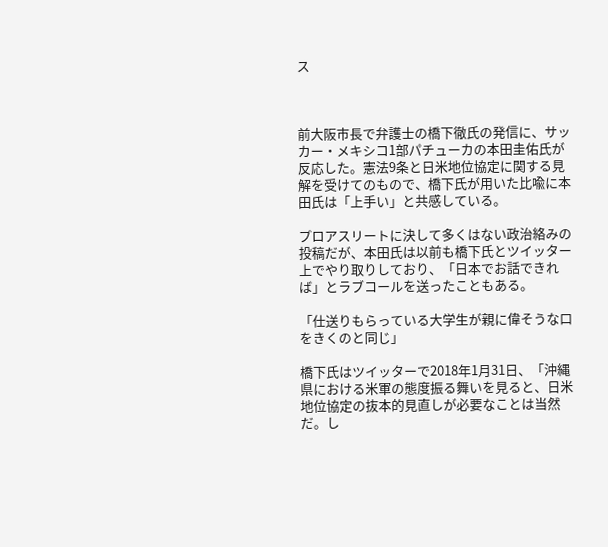ス



前大阪市長で弁護士の橋下徹氏の発信に、サッカー・メキシコ1部パチューカの本田圭佑氏が反応した。憲法9条と日米地位協定に関する見解を受けてのもので、橋下氏が用いた比喩に本田氏は「上手い」と共感している。

プロアスリートに決して多くはない政治絡みの投稿だが、本田氏は以前も橋下氏とツイッター上でやり取りしており、「日本でお話できれば」とラブコールを送ったこともある。

「仕送りもらっている大学生が親に偉そうな口をきくのと同じ」

橋下氏はツイッターで2018年1月31日、「沖縄県における米軍の態度振る舞いを見ると、日米地位協定の抜本的見直しが必要なことは当然だ。し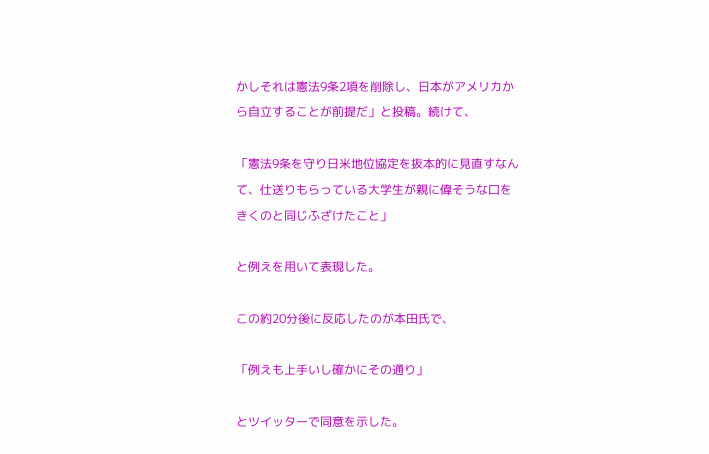かしそれは憲法9条2項を削除し、日本がアメリカから自立することが前提だ」と投稿。続けて、

「憲法9条を守り日米地位協定を抜本的に見直すなんて、仕送りもらっている大学生が親に偉そうな口をきくのと同じふざけたこと」

と例えを用いて表現した。

この約20分後に反応したのが本田氏で、

「例えも上手いし確かにその通り」

とツイッターで同意を示した。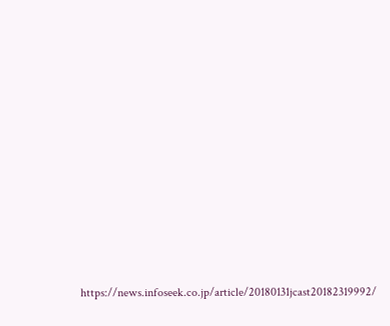https://news.infoseek.co.jp/article/20180131jcast20182319992/